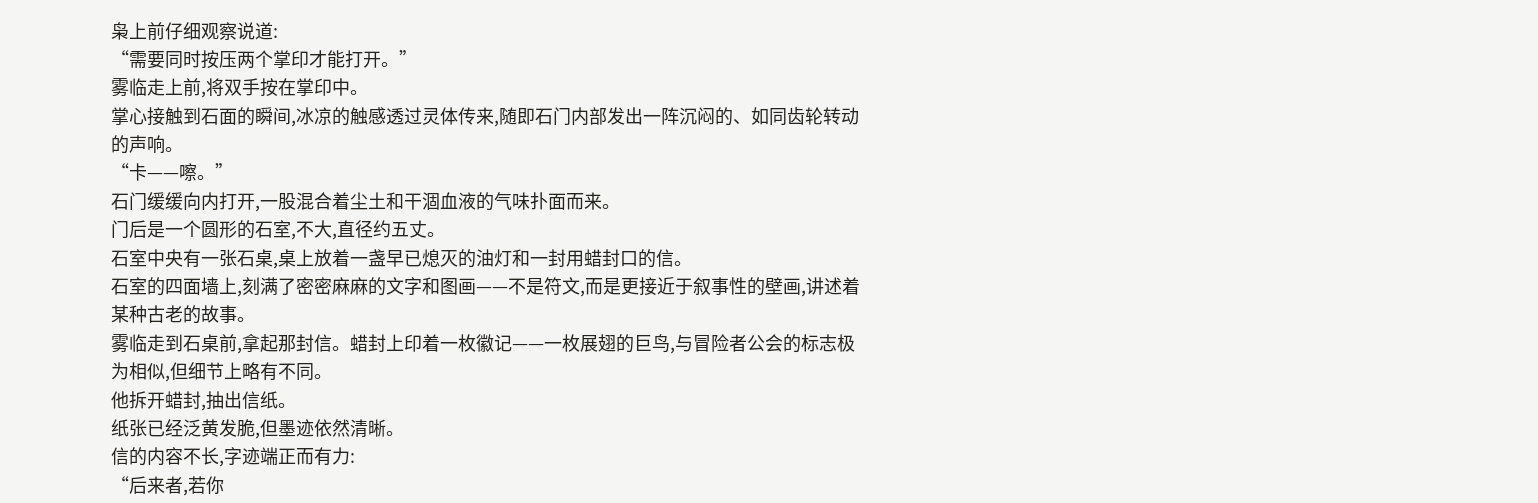枭上前仔细观察说道:
“需要同时按压两个掌印才能打开。”
雾临走上前,将双手按在掌印中。
掌心接触到石面的瞬间,冰凉的触感透过灵体传来,随即石门内部发出一阵沉闷的、如同齿轮转动的声响。
“卡——嚓。”
石门缓缓向内打开,一股混合着尘土和干涸血液的气味扑面而来。
门后是一个圆形的石室,不大,直径约五丈。
石室中央有一张石桌,桌上放着一盏早已熄灭的油灯和一封用蜡封口的信。
石室的四面墙上,刻满了密密麻麻的文字和图画——不是符文,而是更接近于叙事性的壁画,讲述着某种古老的故事。
雾临走到石桌前,拿起那封信。蜡封上印着一枚徽记——一枚展翅的巨鸟,与冒险者公会的标志极为相似,但细节上略有不同。
他拆开蜡封,抽出信纸。
纸张已经泛黄发脆,但墨迹依然清晰。
信的内容不长,字迹端正而有力:
“后来者,若你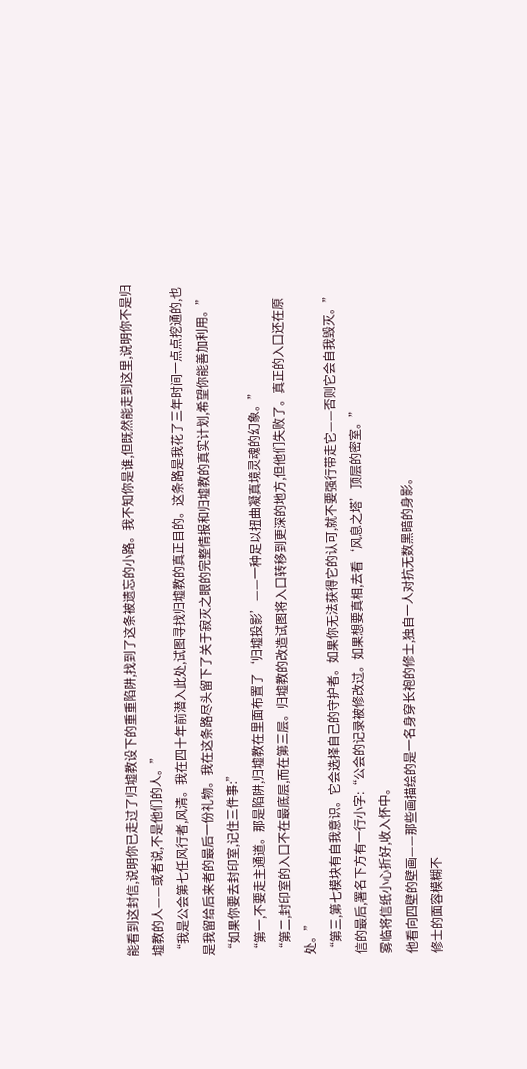能看到这封信,说明你已走过了归墟教设下的重重陷阱,找到了这条被遗忘的小路。我不知你是谁,但既然能走到这里,说明你不是归墟教的人——或者说,不是他们的人。”
“我是公会第七任风行者,风清。我在四十年前潜入此处,试图寻找归墟教的真正目的。这条路是我花了三年时间一点点挖通的,也是我留给后来者的最后一份礼物。我在这条路尽头留下了关于寂灭之眼的完整情报和归墟教的真实计划,希望你能善加利用。”
“如果你要去封印室,记住三件事:”
“第一,不要走主通道。那是陷阱,归墟教在里面布置了‘归墟投影’——一种足以扭曲凝真境灵魂的幻象。”
“第二,封印室的入口不在最底层,而在第三层。归墟教的改造试图将入口转移到更深的地方,但他们失败了。真正的入口还在原处。”
“第三,第七模块有自我意识。它会选择自己的守护者。如果你无法获得它的认可,就不要强行带走它——否则它会自我毁灭。”
信的最后,署名下方有一行小字:“公会的记录被修改过。如果想要真相,去看‘风息之塔’顶层的密室。”
雾临将信纸小心折好,收入怀中。
他看向四壁的壁画——那些画描绘的是一名身穿长袍的修士,独自一人对抗无数黑暗的身影。
修士的面容模糊不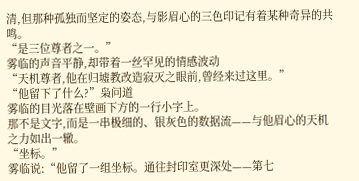清,但那种孤独而坚定的姿态,与影眉心的三色印记有着某种奇异的共鸣。
“是三位尊者之一。”
雾临的声音平静,却带着一丝罕见的情感波动
“天机尊者,他在归墟教改造寂灭之眼前,曾经来过这里。”
“他留下了什么?”枭问道
雾临的目光落在壁画下方的一行小字上。
那不是文字,而是一串极细的、银灰色的数据流——与他眉心的天机之力如出一辙。
“坐标。”
雾临说:“他留了一组坐标。通往封印室更深处——第七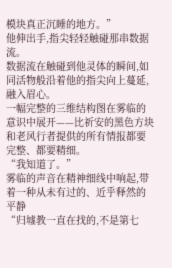模块真正沉睡的地方。”
他伸出手,指尖轻轻触碰那串数据流。
数据流在触碰到他灵体的瞬间,如同活物般沿着他的指尖向上蔓延,融入眉心。
一幅完整的三维结构图在雾临的意识中展开——比祈安的黑色方块和老风行者提供的所有情报都要完整、都要精细。
“我知道了。”
雾临的声音在精神细线中响起,带着一种从未有过的、近乎释然的平静
“归墟教一直在找的,不是第七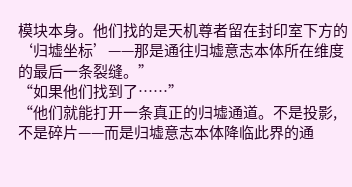模块本身。他们找的是天机尊者留在封印室下方的‘归墟坐标’——那是通往归墟意志本体所在维度的最后一条裂缝。”
“如果他们找到了……”
“他们就能打开一条真正的归墟通道。不是投影,不是碎片——而是归墟意志本体降临此界的通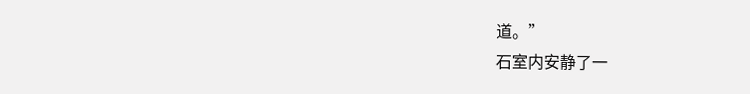道。”
石室内安静了一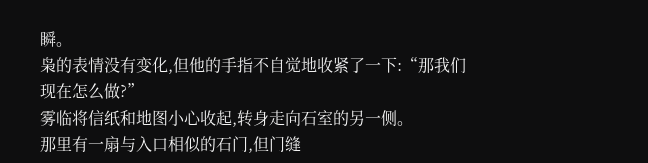瞬。
枭的表情没有变化,但他的手指不自觉地收紧了一下:“那我们现在怎么做?”
雾临将信纸和地图小心收起,转身走向石室的另一侧。
那里有一扇与入口相似的石门,但门缝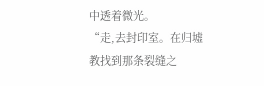中透着微光。
“走,去封印室。在归墟教找到那条裂缝之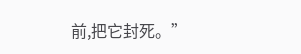前,把它封死。”